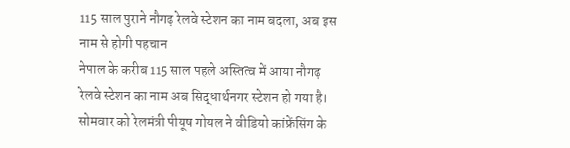115 साल पुराने नौगढ़ रेलवे स्टेशन का नाम बदला, अब इस नाम से होगी पहचान
नेपाल के करीब 115 साल पहले अस्तित्व में आया नौगढ़ रेलवे स्टेशन का नाम अब सिद्धार्थनगर स्टेशन हो गया है। सोमवार को रेलमंत्री पीयूष गोयल ने वीडियो कांफ्रेंसिंग के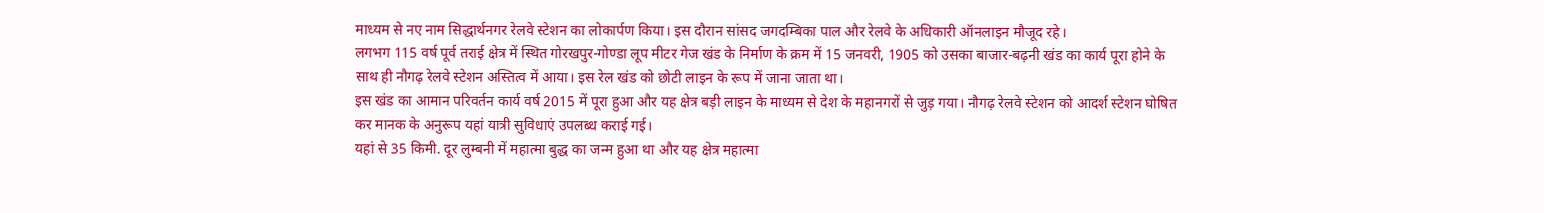माध्यम से नए नाम सिद्धार्थनगर रेलवे स्टेशन का लोकार्पण किया। इस दौरान सांसद जगदम्बिका पाल और रेलवे के अधिकारी ऑनलाइन मौजूद रहे।
लगभग 115 वर्ष पूर्व तराई क्षेत्र में स्थित गोरखपुर-गोण्डा लूप मीटर गेज खंड के निर्माण के क्रम में 15 जनवरी, 1905 को उसका बाजार-बढ़नी खंड का कार्य पूरा होने के साथ ही नौगढ़ रेलवे स्टेशन अस्तित्व में आया। इस रेल खंड को छोटी लाइन के रूप में जाना जाता था।
इस खंड का आमान परिवर्तन कार्य वर्ष 2015 में पूरा हुआ और यह क्षेत्र बड़ी लाइन के माध्यम से देश के महानगरों से जुड़ गया। नौगढ़ रेलवे स्टेशन को आदर्श स्टेशन घोषित कर मानक के अनुरूप यहां यात्री सुविधाएं उपलब्ध कराई गई।
यहां से 35 किमी. दूर लुम्बनी में महात्मा बुद्ध का जन्म हुआ था और यह क्षेत्र महात्मा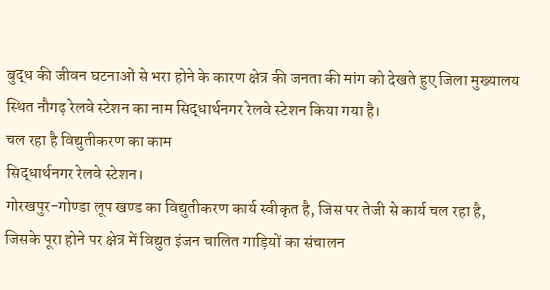बुद्ध की जीवन घटनाओं से भरा होने के कारण क्षेत्र की जनता की मांग को देखते हुए जिला मुख्यालय स्थित नौगढ़ रेलवे स्टेशन का नाम सिद्धार्थनगर रेलवे स्टेशन किया गया है।
चल रहा है विद्युतीकरण का काम
सिद्धार्थनगर रेलवे स्टेशन।
गोरखपुर-गोण्डा लूप खण्ड का विद्युतीकरण कार्य स्वीकृत है, जिस पर तेजी से कार्य चल रहा है, जिसके पूरा होने पर क्षेत्र में विद्युत इंजन चालित गाड़ियों का संचालन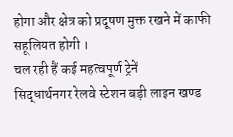होगा और क्षेत्र को प्रदूषण मुक्त रखने में काफी सहूलियत होगी ।
चल रही हैं कई महत्वपूर्ण ट्रेनें
सिद्धार्थनगर रेलवे स्टेशन बड़ी लाइन खण्ड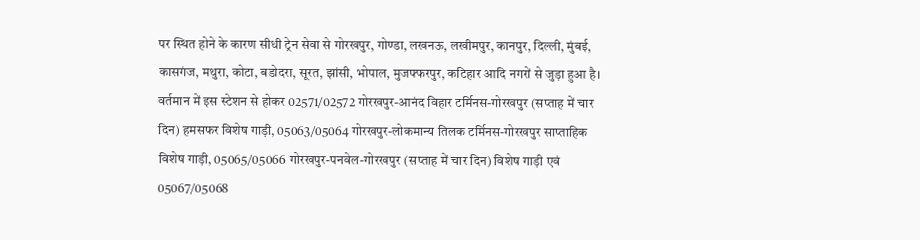पर स्थित होने के कारण सीधी ट्रेन सेवा से गोरखपुर, गोण्डा, लखनऊ, लखीमपुर, कानपुर, दिल्ली, मुंबई, कासगंज, मथुरा, कोटा, बडोदरा, सूरत, झांसी, भोपाल, मुजफ्फरपुर, कटिहार आदि नगरों से जुड़ा हुआ है।
वर्तमान में इस स्टेशन से होकर 02571/02572 गोरखपुर-आनंद विहार टर्मिनस-गोरखपुर (सप्ताह में चार दिन) हमसफर विशेष गाड़ी, 05063/05064 गोरखपुर-लोकमान्य तिलक टर्मिनस-गोरखपुर साप्ताहिक विशेष गाड़ी, 05065/05066 गोरखपुर-पनवेल-गोरखपुर (सप्ताह में चार दिन) विशेष गाड़ी एवं 05067/05068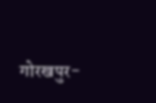गोरखपुर-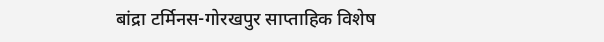बांद्रा टर्मिनस-गोरखपुर साप्ताहिक विशेष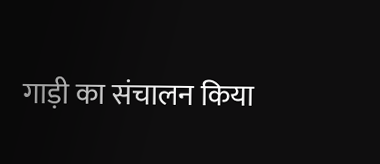गाड़ी का संचालन किया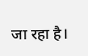जा रहा है।